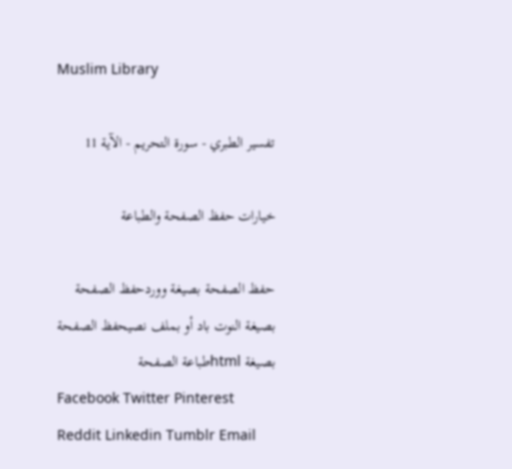Muslim Library

تفسير الطبري - سورة التحريم - الآية 11

خيارات حفظ الصفحة والطباعة

حفظ الصفحة بصيغة ووردحفظ الصفحة بصيغة النوت باد أو بملف نصيحفظ الصفحة بصيغة htmlطباعة الصفحة
Facebook Twitter Pinterest Reddit Linkedin Tumblr Email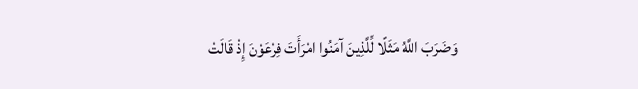وَضَرَبَ اللَّهُ مَثَلًا لِّلَّذِينَ آمَنُوا امْرَأَتَ فِرْعَوْنَ إِذْ قَالَتْ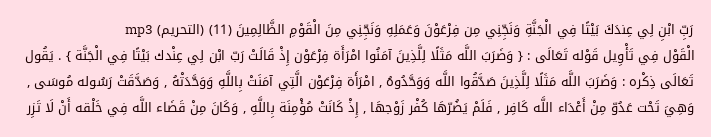رَبِّ ابْنِ لِي عِندَكَ بَيْتًا فِي الْجَنَّةِ وَنَجِّنِي مِن فِرْعَوْنَ وَعَمَلِهِ وَنَجِّنِي مِنَ الْقَوْمِ الظَّالِمِينَ (11) (التحريم) mp3
الْقَوْل فِي تَأْوِيل قَوْله تَعَالَى : { وَضَرَبَ اللَّه مَثَلًا لِلَّذِينَ آمَنُوا امْرَأَة فِرْعَوْن إِذْ قَالَتْ رَبّ ابْن لِي عِنْدك بَيْتًا فِي الْجَنَّة } . يَقُول تَعَالَى ذِكْره : وَضَرَبَ اللَّه مَثَلًا لِلَّذِينَ صَدَّقُوا اللَّه وَوَحَّدُوهُ , امْرَأَة فِرْعَوْن الَّتِي آمَنَتْ بِاللَّهِ وَوَحَّدَتْهُ , وَصَدَّقَتْ رَسُوله مُوسَى , وَهِيَ تَحْت عَدُوّ مِنْ أَعْدَاء اللَّه كَافِر , فَلَمْ يَضُرّهَا كُفْر زَوْجهَا , إِذْ كَانَتْ مُؤْمِنَة بِاللَّهِ , وَكَانَ مِنْ قَضَاء اللَّه فِي خَلْقه أَنْ لَا تَزِر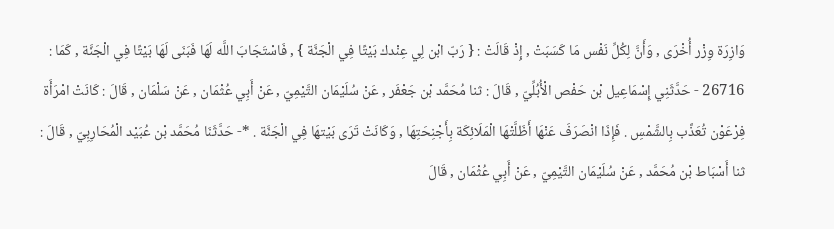وَازِرَة وِزْر أُخْرَى , وَأَنَّ لِكُلِّ نَفْس مَا كَسَبَتْ , إِذْ قَالَتْ : { رَبّ ابْن لِي عِنْدك بَيْتًا فِي الْجَنَّة } , فَاسْتَجَابَ اللَّه لَهَا فَبَنَى لَهَا بَيْتًا فِي الْجَنَّة , كَمَا : 26716 - حَدَّثَنِي إِسْمَاعِيل بْن حَفْص الْأُبُلِّيّ , قَالَ : ثنا مُحَمَّد بْن جَعْفَر , عَنْ سُلَيْمَان التَّيْمِيّ , عَنْ أَبِي عُثْمَان , عَنْ سَلْمَان , قَالَ : كَانَتْ امْرَأَة فِرْعَوْن تُعَذَّب بِالشَّمْسِ . فَإِذَا انْصَرَفَ عَنْهَا أَظَلَّتْهَا الْمَلَائِكَة بِأَجْنِحَتِهَا , وَكَانَتْ تَرَى بَيْتهَا فِي الْجَنَّة . *- حَدَّثَنَا مُحَمَّد بْن عُبَيْد الْمُحَارِبِيّ , قَالَ : ثنا أَسْبَاط بْن مُحَمَّد , عَنْ سُلَيْمَان التَّيْمِيّ , عَنْ أَبِي عُثْمَان , قَالَ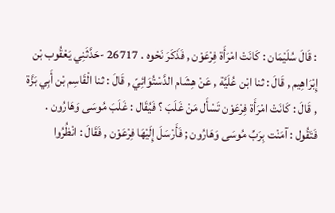: قَالَ سُلَيْمَان : كَانَتْ امْرَأَة فِرْعَوْن , فَذَكَرَ نَحْوه . 26717 -حَدَّثَنِي يَعْقُوب بْن إِبْرَاهِيم , قَالَ : ثنا ابْن عُلَيَّة , عَنْ هِشَام الدَّسْتُوَائِيّ , قَالَ : ثنا الْقَاسِم بْن أَبِي بَزَّة , قَالَ : كَانَتْ امْرَأَة فِرْعَوْن تَسْأَل مَنْ غَلَبَ ؟ فَيُقَال : غَلَبَ مُوسَى وَهَارُون . فَتَقُول : آمَنْت بِرَبِّ مُوسَى وَهَارُون ; فَأَرْسَلَ إِلَيْهَا فِرْعَوْن , فَقَالَ : انْظُرُوا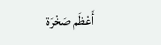أَعْظَم صَخْرَة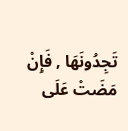تَجِدُونَهَا , فَإِنْ مَضَتْ عَلَى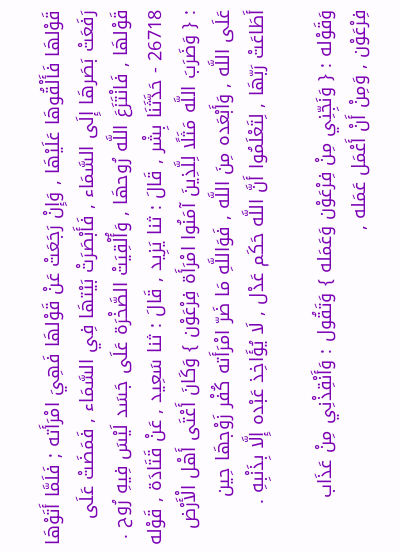قَوْلهَا فَأَلْقُوهَا عَلَيْهَا , وَإِنْ رَجَعَتْ عَنْ قَوْلهَا فَهِيَ امْرَأَته ; فَلَمَّا أَتَوْهَا رَفَعَتْ بَصَرهَا إِلَى السَّمَاء , فَأَبْصَرَتْ بَيْتهَا فِي السَّمَاء , فَمَضَتْ عَلَى قَوْلهَا , فَانْتَزَعَ اللَّه رُوحهَا , وَأُلْقِيَتْ الصَّخْرَة عَلَى جَسَد لَيْسَ فِيهِ رُوح . 26718 - حَدَّثَنَا بِشْر , قَالَ : ثنا يَزِيد , قَالَ : ثنا سَعِيد , عَنْ قَتَادَة , قَوْله : { وَضَرَبَ اللَّه مَثَلًا لِلَّذِينَ آمَنُوا امْرَأَة فِرْعَوْن } وَكَانَ أَعْتَى أَهْل الْأَرْض عَلَى اللَّه , وَأَبْعَده مِنَ اللَّه , فَوَاللَّهِ مَا ضَرّ امْرَأَته كُفْر زَوْجهَا حِين أَطَاعَتْ رَبّهَا , لِتَعْلَمُوا أَنَّ اللَّه حَكَم عَدْل , لَا يُؤَاخِذ عَبْده إِلَّا بِذَنْبِهِ .

وَقَوْله : { وَنَجِّنِي مِنْ فِرْعَوْن وَعَمَله } وَتَقُول : وَأَنْقِذْنِي مِنْ عَذَاب فِرْعَوْن , وَمِنْ أَنْ أَعْمَل عَمَله ,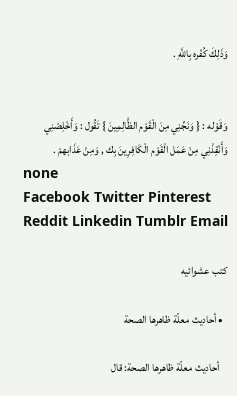وَذَلِكَ كُفْره بِاللَّهِ .


وَقَوْله : { وَنَجِّنِي مِنَ الْقَوْم الظَّالِمِينَ } تَقُول : وَأَخْلِصْنِي وَأَنْقِذْنِي مِنْ عَمَل الْقَوْم الْكَافِرِينَ بِك , وَمِنْ عَذَابهمْ .
none
Facebook Twitter Pinterest Reddit Linkedin Tumblr Email

كتب عشوائيه

  • أحاديث معلّة ظاهرها الصحة

    أحاديث معلّة ظاهرها الصحة: قال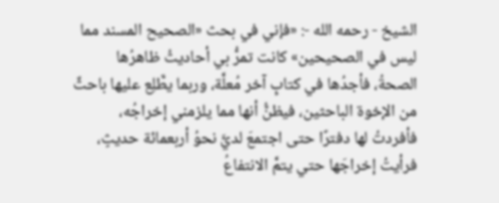الشيخ - رحمه الله -: «فإني في بحث «الصحيح المسند مما ليس في الصحيحين» كانت تمرُّ بي أحاديثُ ظاهرُها الصحةُ، فأجدُها في كتابٍ آخر مُعلَّة، وربما يطَّلِع عليها باحثٌ من الإخوة الباحثين، فيظنُّ أنها مما يلزمني إخراجُه، فأفردتُ لها دفترًا حتى اجتمعَ لديَّ نحوُ أربعمائة حديثٍ، فرأيتُ إخراجَها حتي يتمَّ الانتفاعُ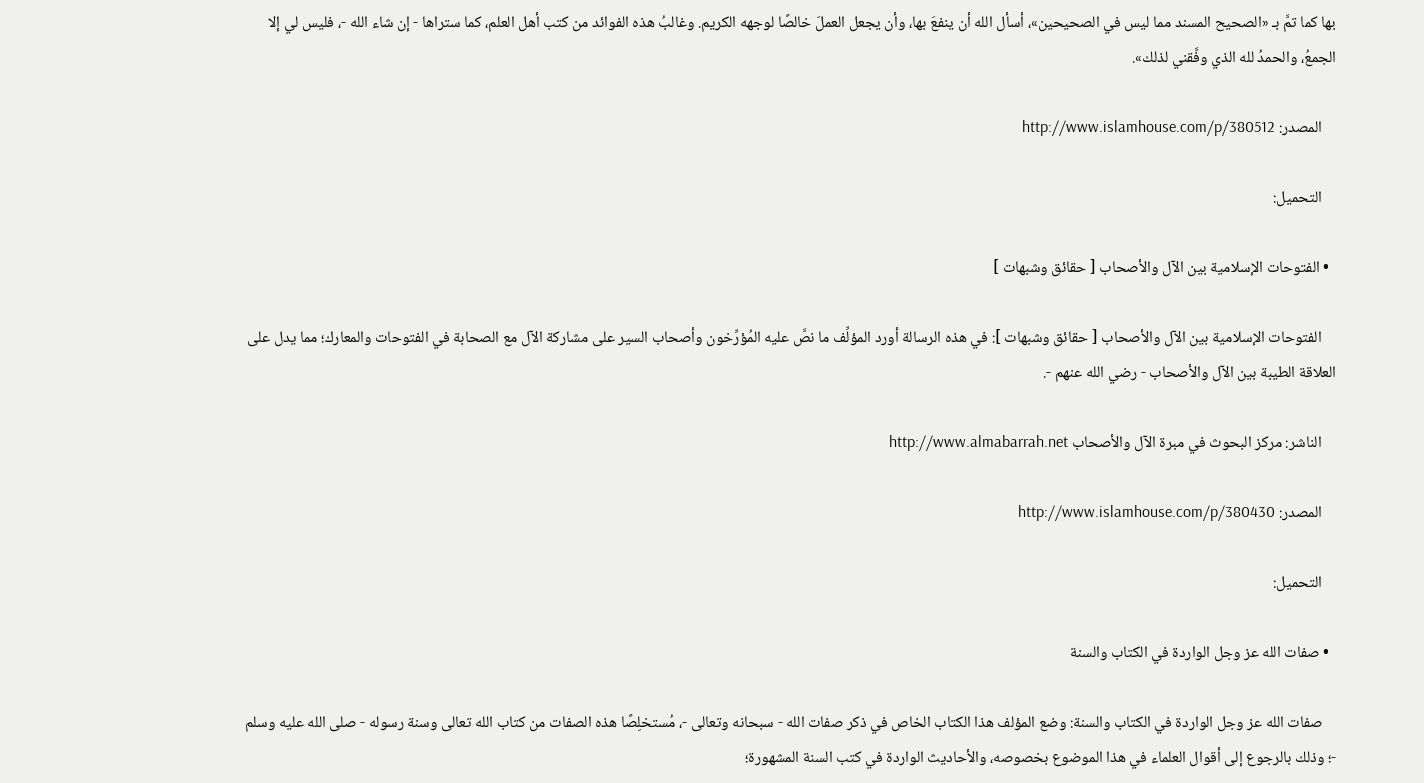بها كما تمَّ بـ «الصحيح المسند مما ليس في الصحيحين»، أسأل الله أن ينفعَ بها، وأن يجعل العملَ خالصًا لوجهه الكريم. وغالبُ هذه الفوائد من كتب أهل العلم، كما ستراها - إن شاء الله -، فليس لي إلا الجمعُ، والحمدُ لله الذي وفَّقني لذلك».

    المصدر: http://www.islamhouse.com/p/380512

    التحميل:

  • الفتوحات الإسلامية بين الآل والأصحاب [ حقائق وشبهات ]

    الفتوحات الإسلامية بين الآل والأصحاب [ حقائق وشبهات ]: في هذه الرسالة أورد المؤلِّف ما نصَّ عليه المُؤرِّخون وأصحاب السير على مشاركة الآل مع الصحابة في الفتوحات والمعارك؛ مما يدل على العلاقة الطيبة بين الآل والأصحاب - رضي الله عنهم -.

    الناشر: مركز البحوث في مبرة الآل والأصحاب http://www.almabarrah.net

    المصدر: http://www.islamhouse.com/p/380430

    التحميل:

  • صفات الله عز وجل الواردة في الكتاب والسنة

    صفات الله عز وجل الواردة في الكتاب والسنة: وضع المؤلف هذا الكتاب الخاص في ذكر صفات الله - سبحانه وتعالى -، مُستخلِصًا هذه الصفات من كتاب الله تعالى وسنة رسوله - صلى الله عليه وسلم -؛ وذلك بالرجوع إلى أقوال العلماء في هذا الموضوع بخصوصه، والأحاديث الواردة في كتب السنة المشهورة؛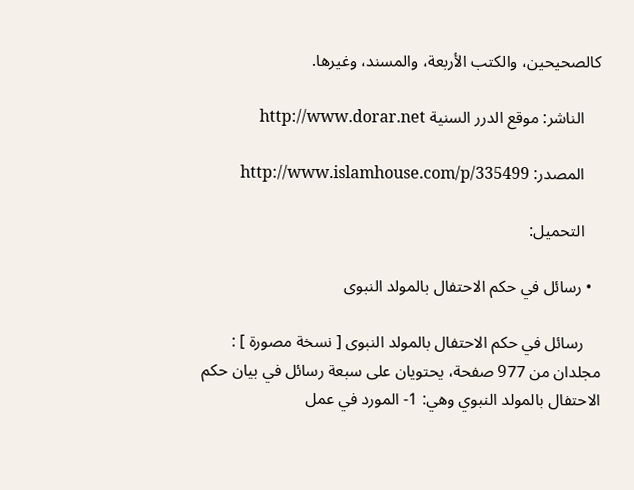كالصحيحين، والكتب الأربعة، والمسند، وغيرها.

    الناشر: موقع الدرر السنية http://www.dorar.net

    المصدر: http://www.islamhouse.com/p/335499

    التحميل:

  • رسائل في حكم الاحتفال بالمولد النبوى

    رسائل في حكم الاحتفال بالمولد النبوى [ نسخة مصورة ] : مجلدان من 977 صفحة، يحتويان على سبعة رسائل في بيان حكم الاحتفال بالمولد النبوي وهي: 1- المورد في عمل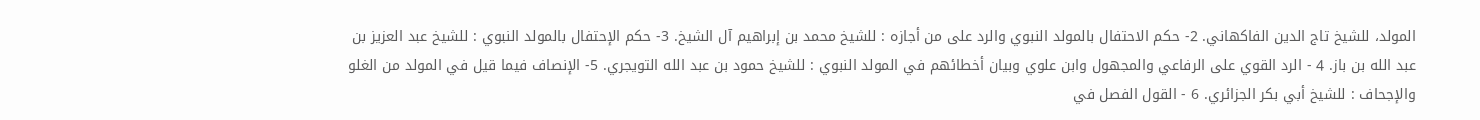المولد، للشيخ تاج الدين الفاكهاني. 2- حكم الاحتفال بالمولد النبوي والرد على من أجازه : للشيخ محمد بن إبراهيم آل الشيخ. 3- حكم الإحتفال بالمولد النبوي : للشيخ عبد العزيز بن عبد الله بن باز. 4 - الرد القوي على الرفاعي والمجهول وابن علوي وبيان أخطائهم في المولد النبوي : للشيخ حمود بن عبد الله التويجري. 5- الإنصاف فيما قيل في المولد من الغلو والإجحاف : للشيخ أبي بكر الجزائري. 6 - القول الفصل في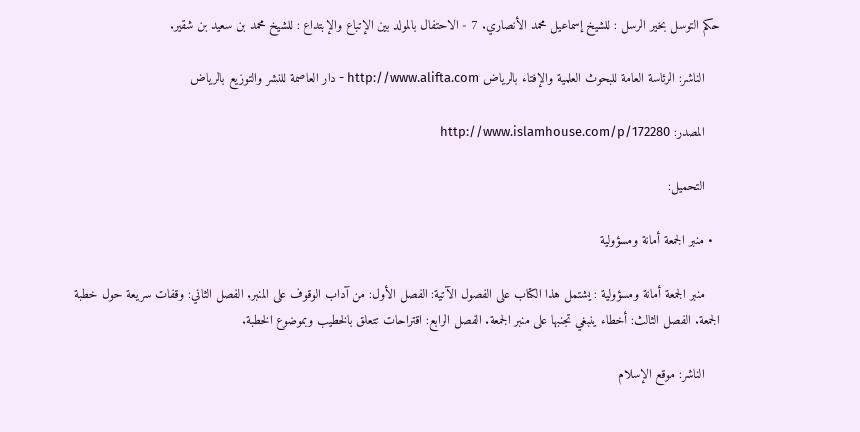حكم التوسل بخير الرسل : للشيخ إسماعيل محمد الأنصاري. 7 - الاحتفال بالمولد بين الإتباع والإبتداع : للشيخ محمد بن سعيد بن شقير.

    الناشر: الرئاسة العامة للبحوث العلمية والإفتاء بالرياض http://www.alifta.com - دار العاصمة للنشر والتوزيع بالرياض

    المصدر: http://www.islamhouse.com/p/172280

    التحميل:

  • منبر الجمعة أمانة ومسؤولية

    منبر الجمعة أمانة ومسؤولية : يشتمل هذا الكتاب على الفصول الآتية: الفصل الأول: من آداب الوقوف على المنبر. الفصل الثاني: وقفات سريعة حول خطبة الجمعة. الفصل الثالث: أخطاء ينبغي تجنبها على منبر الجمعة. الفصل الرابع: اقتراحات تتعلق بالخطيب وبموضوع الخطبة.

    الناشر: موقع الإسلام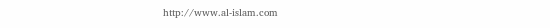http://www.al-islam.com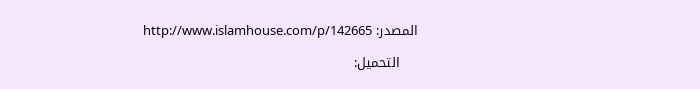المصدر: http://www.islamhouse.com/p/142665

    التحميل: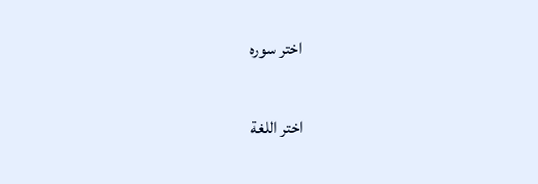اختر سوره

اختر اللغة